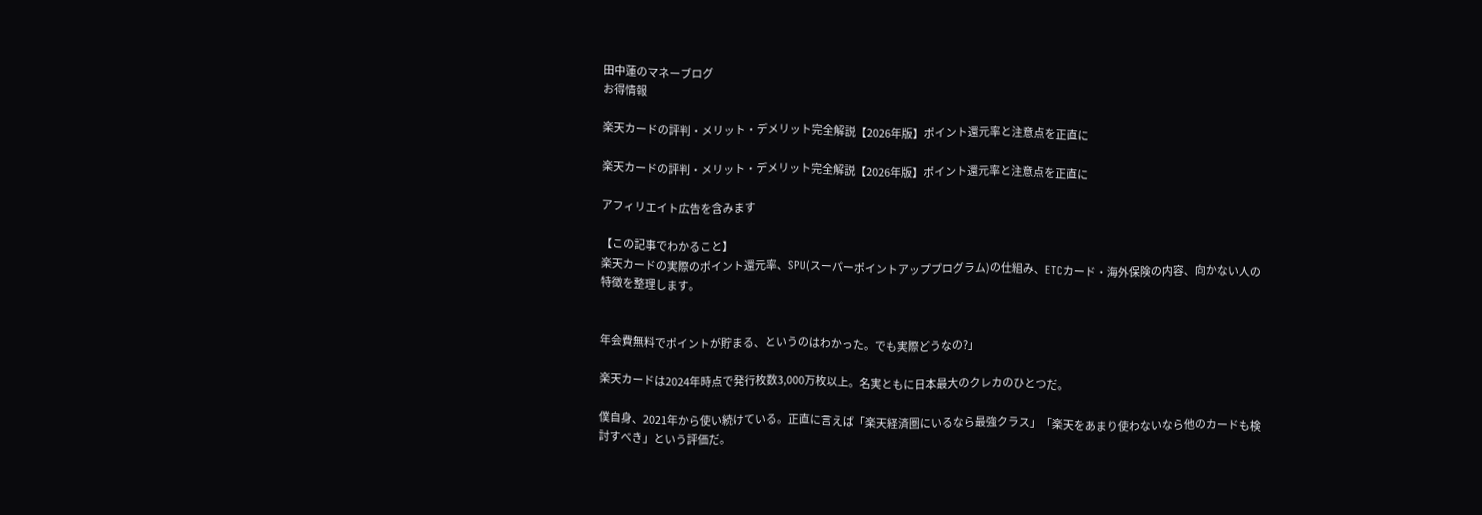田中蓮のマネーブログ
お得情報

楽天カードの評判・メリット・デメリット完全解説【2026年版】ポイント還元率と注意点を正直に

楽天カードの評判・メリット・デメリット完全解説【2026年版】ポイント還元率と注意点を正直に

アフィリエイト広告を含みます

【この記事でわかること】
楽天カードの実際のポイント還元率、SPU(スーパーポイントアッププログラム)の仕組み、ETCカード・海外保険の内容、向かない人の特徴を整理します。


年会費無料でポイントが貯まる、というのはわかった。でも実際どうなの?」

楽天カードは2024年時点で発行枚数3,000万枚以上。名実ともに日本最大のクレカのひとつだ。

僕自身、2021年から使い続けている。正直に言えば「楽天経済圏にいるなら最強クラス」「楽天をあまり使わないなら他のカードも検討すべき」という評価だ。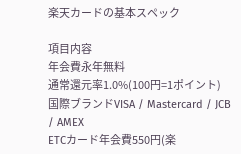楽天カードの基本スペック

項目内容
年会費永年無料
通常還元率1.0%(100円=1ポイント)
国際ブランドVISA / Mastercard / JCB / AMEX
ETCカード年会費550円(楽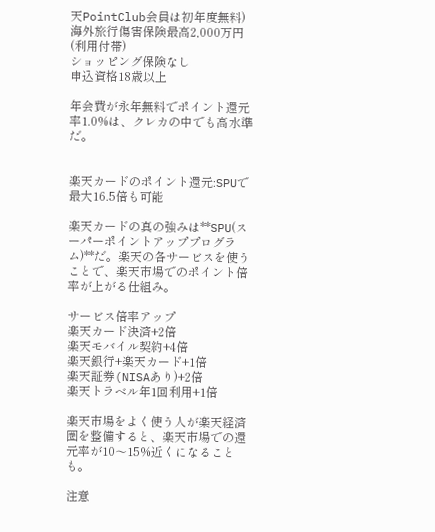天PointClub会員は初年度無料)
海外旅行傷害保険最高2,000万円(利用付帯)
ショッピング保険なし
申込資格18歳以上

年会費が永年無料でポイント還元率1.0%は、クレカの中でも高水準だ。


楽天カードのポイント還元:SPUで最大16.5倍も可能

楽天カードの真の強みは**SPU(スーパーポイントアッププログラム)**だ。楽天の各サービスを使うことで、楽天市場でのポイント倍率が上がる仕組み。

サービス倍率アップ
楽天カード決済+2倍
楽天モバイル契約+4倍
楽天銀行+楽天カード+1倍
楽天証券(NISAあり)+2倍
楽天トラベル年1回利用+1倍

楽天市場をよく使う人が楽天経済圏を整備すると、楽天市場での還元率が10〜15%近くになることも。

注意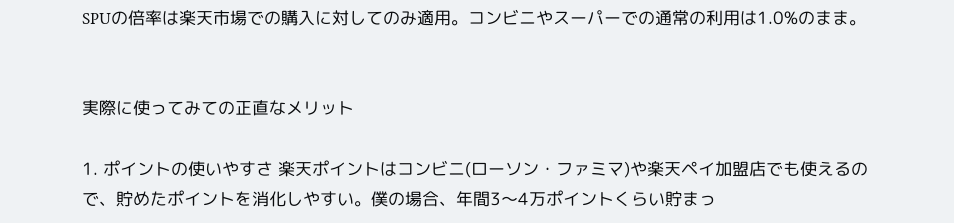SPUの倍率は楽天市場での購入に対してのみ適用。コンビニやスーパーでの通常の利用は1.0%のまま。


実際に使ってみての正直なメリット

1. ポイントの使いやすさ 楽天ポイントはコンビニ(ローソン・ファミマ)や楽天ペイ加盟店でも使えるので、貯めたポイントを消化しやすい。僕の場合、年間3〜4万ポイントくらい貯まっ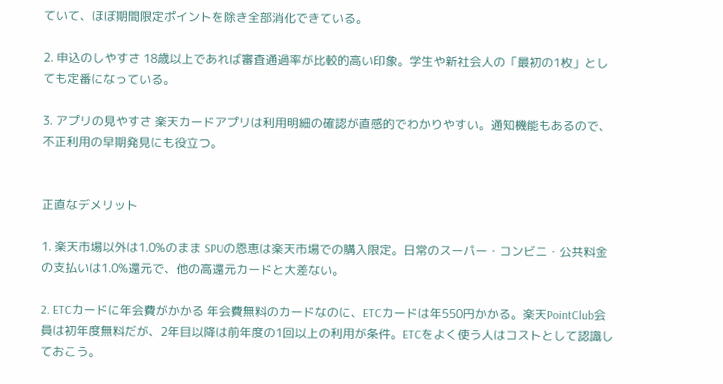ていて、ほぼ期間限定ポイントを除き全部消化できている。

2. 申込のしやすさ 18歳以上であれば審査通過率が比較的高い印象。学生や新社会人の「最初の1枚」としても定番になっている。

3. アプリの見やすさ 楽天カードアプリは利用明細の確認が直感的でわかりやすい。通知機能もあるので、不正利用の早期発見にも役立つ。


正直なデメリット

1. 楽天市場以外は1.0%のまま SPUの恩恵は楽天市場での購入限定。日常のスーパー・コンビニ・公共料金の支払いは1.0%還元で、他の高還元カードと大差ない。

2. ETCカードに年会費がかかる 年会費無料のカードなのに、ETCカードは年550円かかる。楽天PointClub会員は初年度無料だが、2年目以降は前年度の1回以上の利用が条件。ETCをよく使う人はコストとして認識しておこう。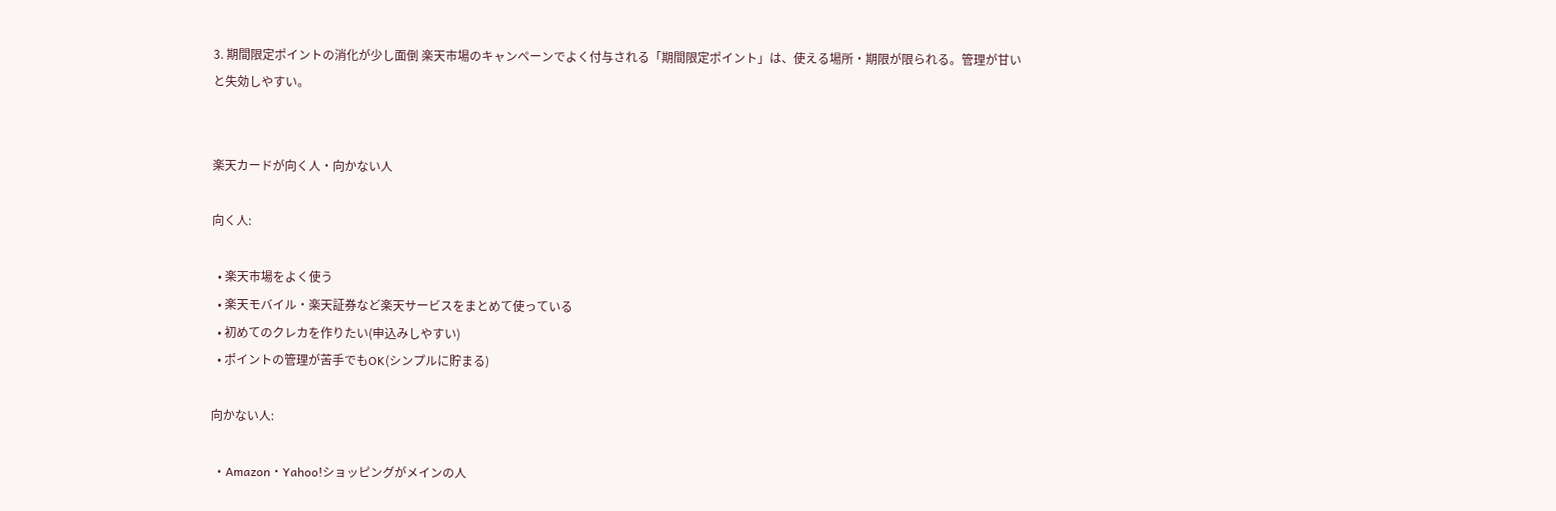3. 期間限定ポイントの消化が少し面倒 楽天市場のキャンペーンでよく付与される「期間限定ポイント」は、使える場所・期限が限られる。管理が甘いと失効しやすい。


楽天カードが向く人・向かない人

向く人:

  • 楽天市場をよく使う
  • 楽天モバイル・楽天証券など楽天サービスをまとめて使っている
  • 初めてのクレカを作りたい(申込みしやすい)
  • ポイントの管理が苦手でもOK(シンプルに貯まる)

向かない人:

  • Amazon・Yahoo!ショッピングがメインの人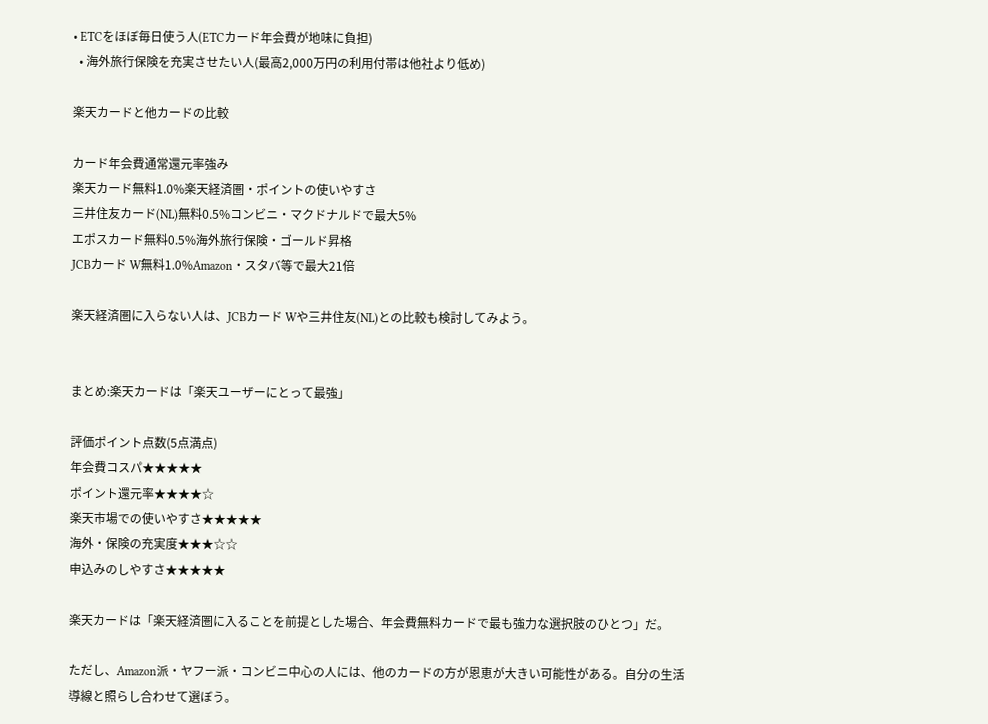• ETCをほぼ毎日使う人(ETCカード年会費が地味に負担)
  • 海外旅行保険を充実させたい人(最高2,000万円の利用付帯は他社より低め)

楽天カードと他カードの比較

カード年会費通常還元率強み
楽天カード無料1.0%楽天経済圏・ポイントの使いやすさ
三井住友カード(NL)無料0.5%コンビニ・マクドナルドで最大5%
エポスカード無料0.5%海外旅行保険・ゴールド昇格
JCBカード W無料1.0%Amazon・スタバ等で最大21倍

楽天経済圏に入らない人は、JCBカード Wや三井住友(NL)との比較も検討してみよう。


まとめ:楽天カードは「楽天ユーザーにとって最強」

評価ポイント点数(5点満点)
年会費コスパ★★★★★
ポイント還元率★★★★☆
楽天市場での使いやすさ★★★★★
海外・保険の充実度★★★☆☆
申込みのしやすさ★★★★★

楽天カードは「楽天経済圏に入ることを前提とした場合、年会費無料カードで最も強力な選択肢のひとつ」だ。

ただし、Amazon派・ヤフー派・コンビニ中心の人には、他のカードの方が恩恵が大きい可能性がある。自分の生活導線と照らし合わせて選ぼう。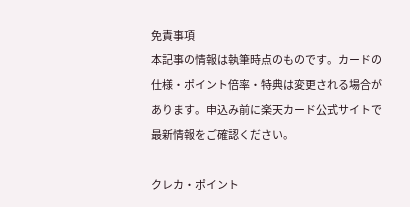免責事項
本記事の情報は執筆時点のものです。カードの仕様・ポイント倍率・特典は変更される場合があります。申込み前に楽天カード公式サイトで最新情報をご確認ください。

クレカ・ポイント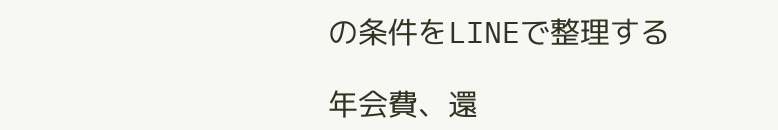の条件をLINEで整理する

年会費、還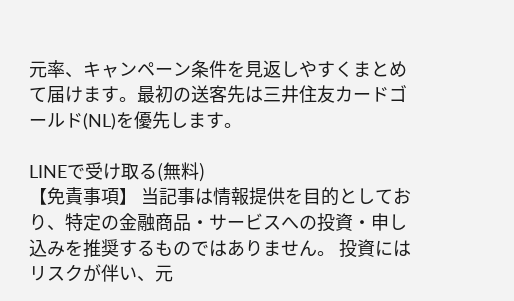元率、キャンペーン条件を見返しやすくまとめて届けます。最初の送客先は三井住友カードゴールド(NL)を優先します。

LINEで受け取る(無料)
【免責事項】 当記事は情報提供を目的としており、特定の金融商品・サービスへの投資・申し込みを推奨するものではありません。 投資にはリスクが伴い、元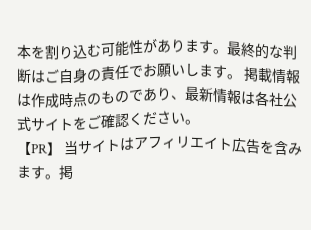本を割り込む可能性があります。最終的な判断はご自身の責任でお願いします。 掲載情報は作成時点のものであり、最新情報は各社公式サイトをご確認ください。
【PR】 当サイトはアフィリエイト広告を含みます。掲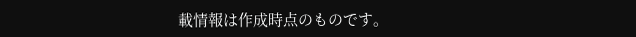載情報は作成時点のものです。